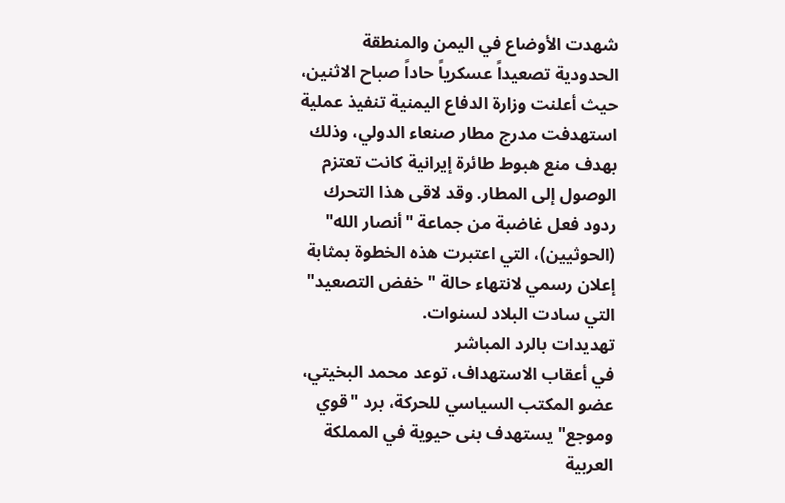شهدت الأوضاع في اليمن والمنطقة الحدودية تصعيداً عسكرياً حاداً صباح الاثنين، حيث أعلنت وزارة الدفاع اليمنية تنفيذ عملية استهدفت مدرج مطار صنعاء الدولي، وذلك بهدف منع هبوط طائرة إيرانية كانت تعتزم الوصول إلى المطار. وقد لاقى هذا التحرك ردود فعل غاضبة من جماعة "أنصار الله" (الحوثيين)، التي اعتبرت هذه الخطوة بمثابة إعلان رسمي لانتهاء حالة "خفض التصعيد" التي سادت البلاد لسنوات.
تهديدات بالرد المباشر
في أعقاب الاستهداف، توعد محمد البخيتي، عضو المكتب السياسي للحركة، برد "قوي وموجع" يستهدف بنى حيوية في المملكة العربية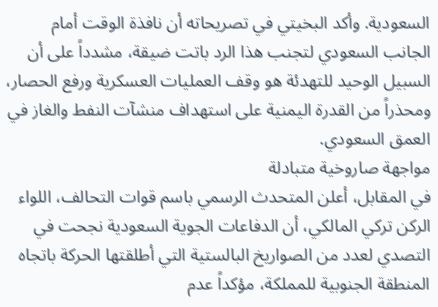السعودية. وأكد البخيتي في تصريحاته أن نافذة الوقت أمام الجانب السعودي لتجنب هذا الرد باتت ضيقة، مشدداً على أن السبيل الوحيد للتهدئة هو وقف العمليات العسكرية ورفع الحصار، ومحذراً من القدرة اليمنية على استهداف منشآت النفط والغاز في العمق السعودي.
مواجهة صاروخية متبادلة
في المقابل، أعلن المتحدث الرسمي باسم قوات التحالف، اللواء الركن تركي المالكي، أن الدفاعات الجوية السعودية نجحت في التصدي لعدد من الصواريخ البالستية التي أطلقتها الحركة باتجاه المنطقة الجنوبية للمملكة، مؤكداً عدم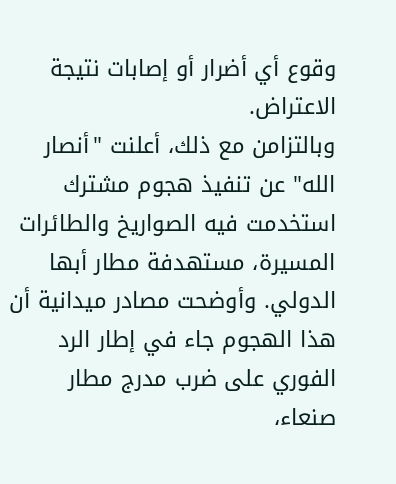وقوع أي أضرار أو إصابات نتيجة الاعتراض.
وبالتزامن مع ذلك، أعلنت "أنصار الله" عن تنفيذ هجوم مشترك استخدمت فيه الصواريخ والطائرات المسيرة، مستهدفة مطار أبها الدولي. وأوضحت مصادر ميدانية أن هذا الهجوم جاء في إطار الرد الفوري على ضرب مدرج مطار صنعاء،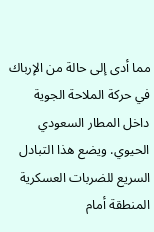مما أدى إلى حالة من الإرباك في حركة الملاحة الجوية داخل المطار السعودي الحيوي. ويضع هذا التبادل السريع للضربات العسكرية المنطقة أمام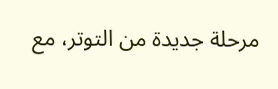مرحلة جديدة من التوتر، مع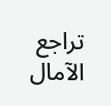تراجع الآمال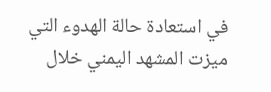في استعادة حالة الهدوء التي ميزت المشهد اليمني خلال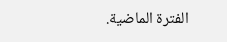الفترة الماضية.